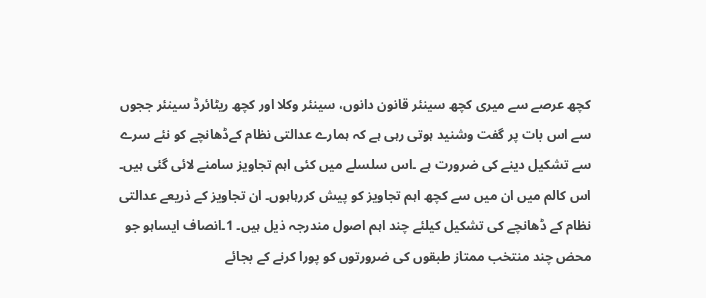کچھ عرصے سے میری کچھ سینئر قانون دانوں، سینئر وکلا اور کچھ ریٹائرڈ سینئر ججوں سے اس بات پر گفت وشنید ہوتی رہی ہے کہ ہمارے عدالتی نظام کےڈھانچے کو نئے سرے سے تشکیل دینے کی ضرورت ہے ۔اس سلسلے میں کئی اہم تجاویز سامنے لائی گئی ہیں۔ اس کالم میں ان میں سے کچھ اہم تجاویز کو پیش کررہاہوں۔ ان تجاویز کے ذریعے عدالتی نظام کے ڈھانچے کی تشکیل کیلئے چند اہم اصول مندرجہ ذیل ہیں۔ 1۔انصاف ایساہو جو محض چند منتخب ممتاز طبقوں کی ضرورتوں کو پورا کرنے کے بجائے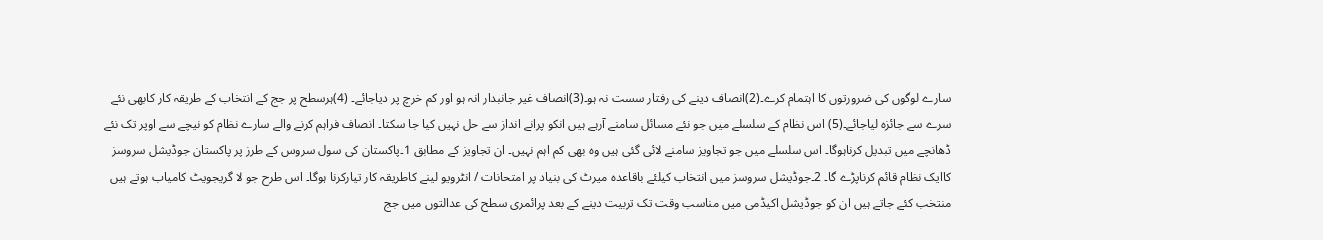سارے لوگوں کی ضرورتوں کا اہتمام کرے۔(2)انصاف دینے کی رفتار سست نہ ہو۔(3)انصاف غیر جانبدار انہ ہو اور کم خرچ پر دیاجائے۔ (4)ہرسطح پر جج کے انتخاب کے طریقہ کار کابھی نئے سرے سے جائزہ لیاجائے۔(5) اس نظام کے سلسلے میں جو نئے مسائل سامنے آرہے ہیں انکو پرانے انداز سے حل نہیں کیا جا سکتا۔ انصاف فراہم کرنے والے سارے نظام کو نیچے سے اوپر تک نئے ڈھانچے میں تبدیل کرناہوگا۔ اس سلسلے میں جو تجاویز سامنے لائی گئی ہیں وہ بھی کم اہم نہیں۔ ان تجاویز کے مطابق 1۔پاکستان کی سول سروس کے طرز پر پاکستان جوڈیشل سروسز کاایک نظام قائم کرناپڑے گا۔ 2۔جوڈیشل سروسز میں انتخاب کیلئے باقاعدہ میرٹ کی بنیاد پر امتحانات / انٹرویو لینے کاطریقہ کار تیارکرنا ہوگا۔ اس طرح جو لا گریجویٹ کامیاب ہوتے ہیں منتخب کئے جاتے ہیں ان کو جوڈیشل اکیڈمی میں مناسب وقت تک تربیت دینے کے بعد پرائمری سطح کی عدالتوں میں جج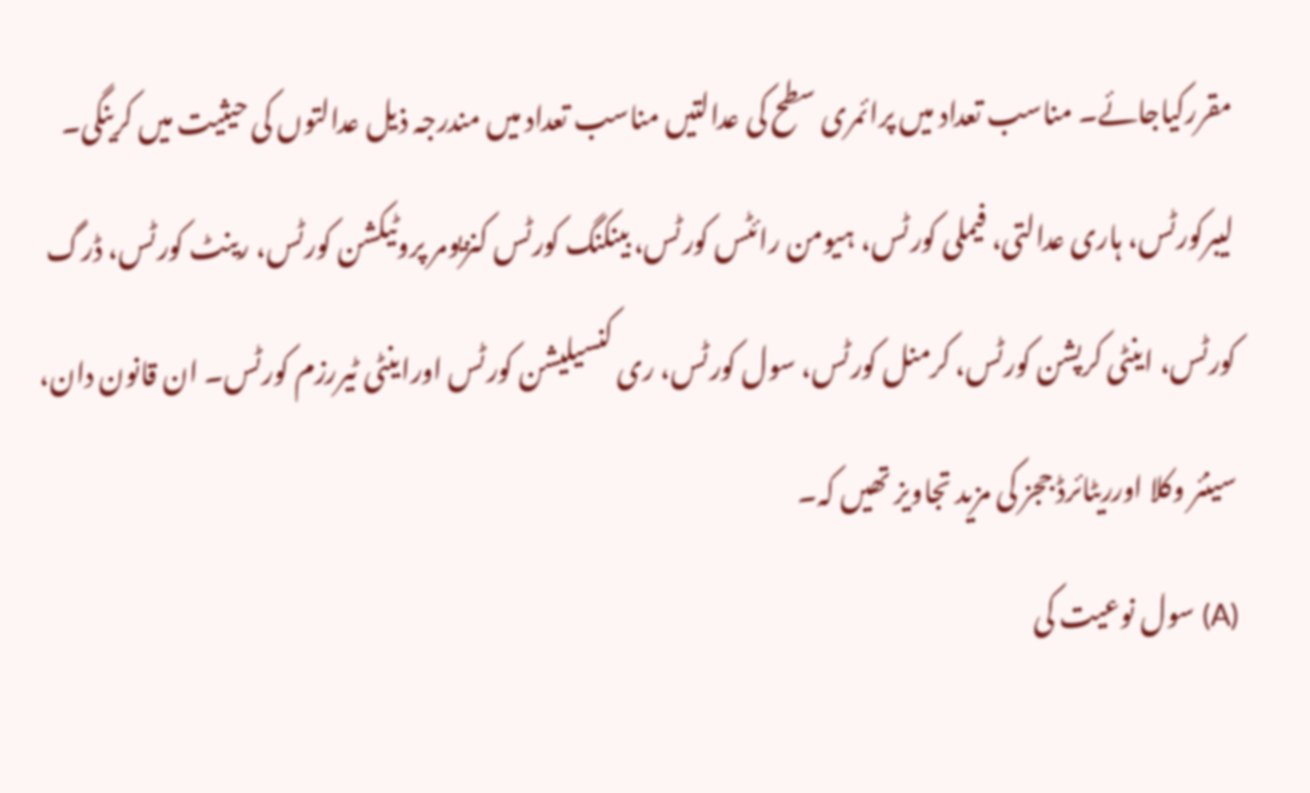مقررکیاجائے۔ مناسب تعداد میں پرائمری سطح کی عدالتیں مناسب تعداد میں مندرجہ ذیل عدالتوں کی حیثیت میں کرینگی۔ لیبرکورٹس، ہاری عدالتی، فیملی کورٹس، ہیومن رائٹس کورٹس، بینکنگ کورٹس کنزیومر پروٹیکشن کورٹس، رینٹ کورٹس، ڈرگ کورٹس، اینٹی کرپشن کورٹس، کرمنل کورٹس، سول کورٹس، ری کنسیلیشن کورٹس اوراینٹی ٹیررزم کورٹس۔ ان قانون دان، سینئر وکلا اورریٹائرڈ ججز کی مزید تجاویز تھیں کہ۔
(A) سول نوعیت کی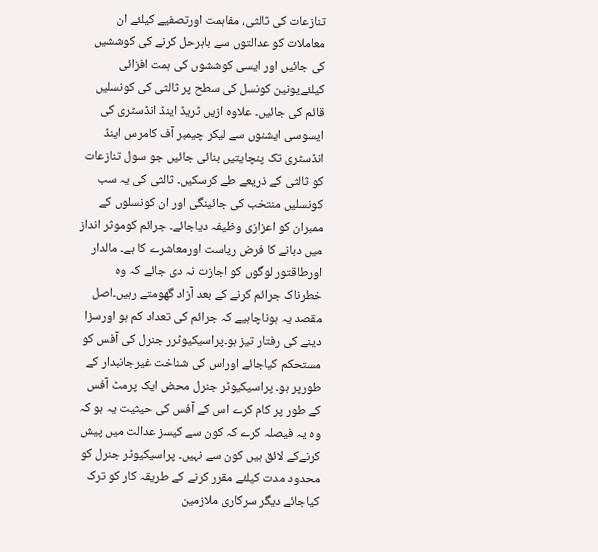تنازعات کی ثالثی، مفاہمت اورتصفیے کیلئے ان معاملات کو عدالتوں سے باہرحل کرنے کی کوششیں کی جائیں اور ایسی کوششوں کی ہمت افزائی کیلئےیونین کونسل کی سطح پر ثالثی کی کونسلیں قائم کی جائیں۔ علاوہ ازیں ٹریڈ اینڈ انڈسٹری کی ایسوسی ایشنوں سے لیکر چیمبر آف کامرس اینڈ انڈسٹری تک پنچایتیں بنائی جائیں جو سول تنازعات کو ثالثی کے ذریعے طے کرسکیں۔ ثالثی کی یہ سب کونسلیں منتخب کی جائینگی اور ان کونسلوں کے ممبران کو اعزازی وظیفہ دیاجائے۔ جرائم کوموثر انداز میں دبانے کا فرض ریاست اورمعاشرے کا ہے۔ مالدار اورطاقتور لوگوں کو اجازت نہ دی جائے کہ وہ خطرناک جرائم کرنے کے بعد آزاد گھومتے رہیں۔اصل مقصد یہ ہوناچاہیے کہ جرائم کی تعداد کم ہو اورسزا دینے کی رفتار تیز ہو۔پراسیکیوٹرر جنرل کی آفس کو مستحکم کیاجائے اوراس کی شناخت غیرجانبدار کے طورپر ہو۔ پراسیکیوٹر جنرل محض ایک پرمٹ آفس کے طور پر کام کرے اس کے آفس کی حیثیت یہ ہو کہ وہ یہ فیصلہ کرے کہ کون سے کیسز عدالت میں پیش کرنےکے لائق ہیں کون سے نہیں۔ پراسیکیوٹر جنرل کو محدود مدت کیلئے مقرر کرنے کے طریقہ کار کو ترک کیاجائے دیگر سرکاری ملازمین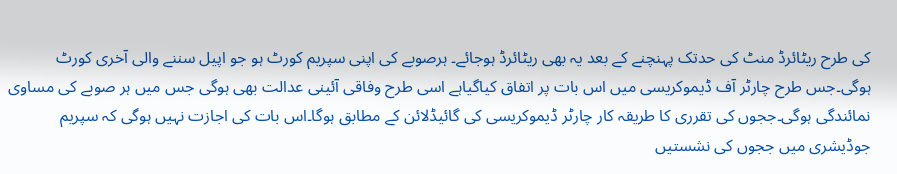کی طرح ریٹائرڈ منٹ کی حدتک پہنچنے کے بعد یہ بھی ریٹائرڈ ہوجائے۔ ہرصوبے کی اپنی سپریم کورٹ ہو جو اپیل سننے والی آخری کورٹ ہوگی۔جس طرح چارٹر آف ڈیموکریسی میں اس بات پر اتفاق کیاگیاہے اسی طرح وفاقی آئینی عدالت بھی ہوگی جس میں ہر صوبے کی مساوی نمائندگی ہوگی۔ججوں کی تقرری کا طریقہ کار چارٹر ڈیموکریسی کی گائیڈلائن کے مطابق ہوگا۔اس بات کی اجازت نہیں ہوگی کہ سپریم جوڈیشری میں ججوں کی نشستیں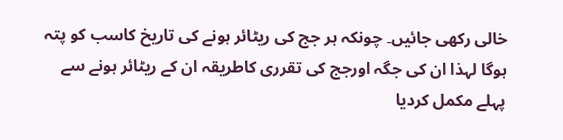خالی رکھی جائیں۔ چونکہ ہر جج کی ریٹائر ہونے کی تاریخ کاسب کو پتہ ہوگا لہذا ان کی جگہ اورجج کی تقرری کاطریقہ ان کے ریٹائر ہونے سے پہلے مکمل کردیا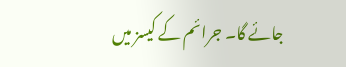جائے گا۔ جرائم کے کیسز میں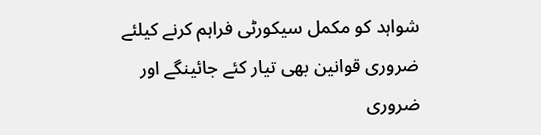شواہد کو مکمل سیکورٹی فراہم کرنے کیلئے ضروری قوانین بھی تیار کئے جائینگے اور ضروری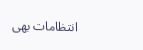انتظامات بھی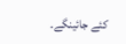کئے جائینگے۔